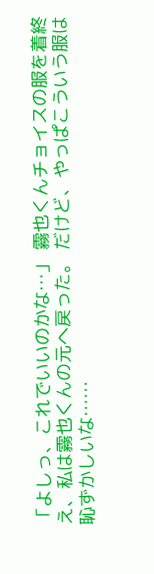「よしっ、これでいいのかな…」 霧也くんチョイスの服を着終え、私は霧也くんの元へ戻った。 だけど、やっぱこういう服は恥ずかしいな……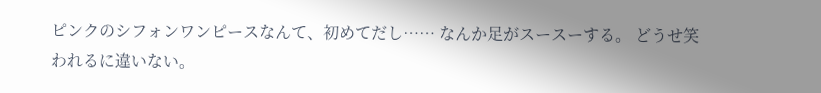ピンクのシフォンワンピースなんて、初めてだし…… なんか足がスースーする。 どうせ笑われるに違いない。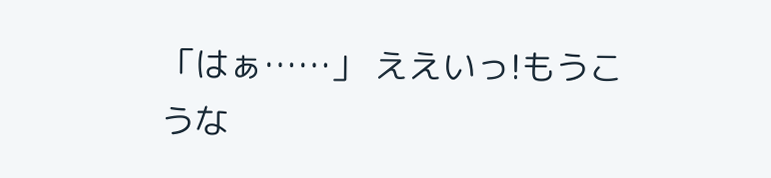「はぁ……」 ええいっ!もうこうな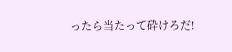ったら当たって砕けろだ!